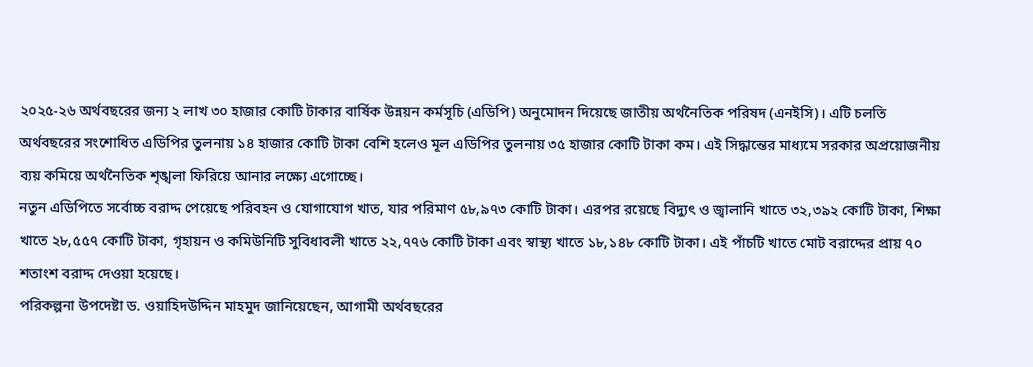২০২৫-২৬ অর্থবছরের জন্য ২ লাখ ৩০ হাজার কোটি টাকার বার্ষিক উন্নয়ন কর্মসূচি (এডিপি) অনুমোদন দিয়েছে জাতীয় অর্থনৈতিক পরিষদ (এনইসি)। এটি চলতি অর্থবছরের সংশোধিত এডিপির তুলনায় ১৪ হাজার কোটি টাকা বেশি হলেও মূল এডিপির তুলনায় ৩৫ হাজার কোটি টাকা কম। এই সিদ্ধান্তের মাধ্যমে সরকার অপ্রয়োজনীয় ব্যয় কমিয়ে অর্থনৈতিক শৃঙ্খলা ফিরিয়ে আনার লক্ষ্যে এগোচ্ছে।
নতুন এডিপিতে সর্বোচ্চ বরাদ্দ পেয়েছে পরিবহন ও যোগাযোগ খাত, যার পরিমাণ ৫৮,৯৭৩ কোটি টাকা। এরপর রয়েছে বিদ্যুৎ ও জ্বালানি খাতে ৩২,৩৯২ কোটি টাকা, শিক্ষা খাতে ২৮,৫৫৭ কোটি টাকা, গৃহায়ন ও কমিউনিটি সুবিধাবলী খাতে ২২,৭৭৬ কোটি টাকা এবং স্বাস্থ্য খাতে ১৮,১৪৮ কোটি টাকা। এই পাঁচটি খাতে মোট বরাদ্দের প্রায় ৭০ শতাংশ বরাদ্দ দেওয়া হয়েছে।
পরিকল্পনা উপদেষ্টা ড. ওয়াহিদউদ্দিন মাহমুদ জানিয়েছেন, আগামী অর্থবছরের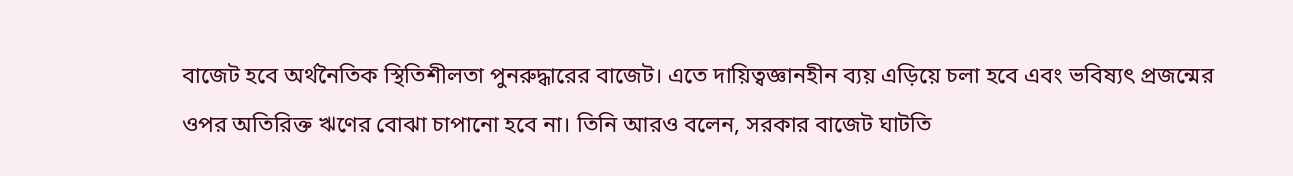বাজেট হবে অর্থনৈতিক স্থিতিশীলতা পুনরুদ্ধারের বাজেট। এতে দায়িত্বজ্ঞানহীন ব্যয় এড়িয়ে চলা হবে এবং ভবিষ্যৎ প্রজন্মের ওপর অতিরিক্ত ঋণের বোঝা চাপানো হবে না। তিনি আরও বলেন, সরকার বাজেট ঘাটতি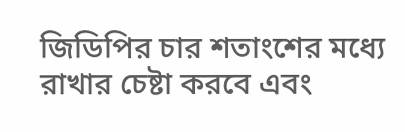জিডিপির চার শতাংশের মধ্যে রাখার চেষ্টা করবে এবং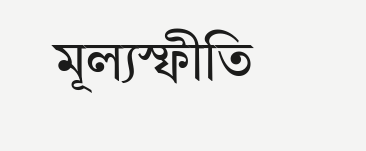মূল্যস্ফীতি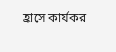হ্রাসে কার্যকর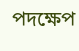পদক্ষেপ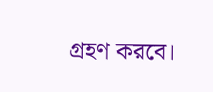গ্রহণ করবে।